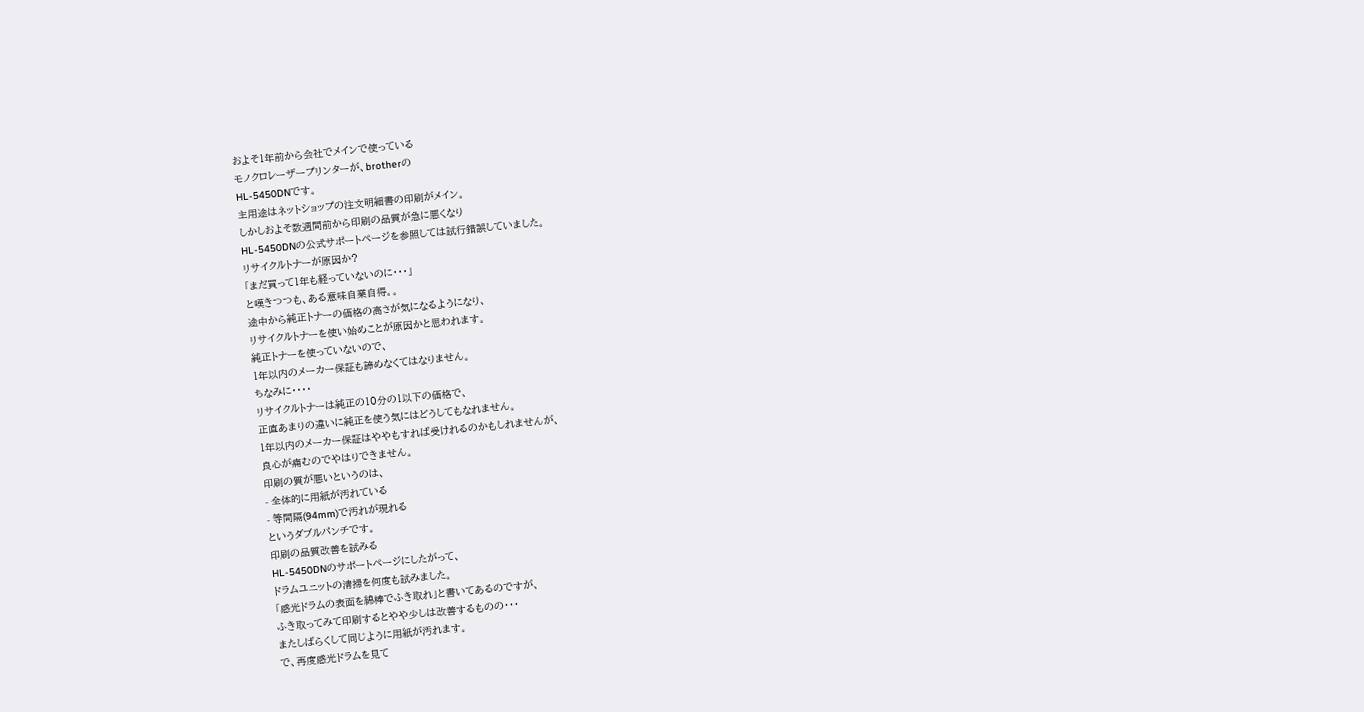およそ1年前から会社でメインで使っている
モノクロレーザープリンターが、brotherの
HL-5450DNです。
主用途はネットショップの注文明細書の印刷がメイン。
しかしおよそ数週間前から印刷の品質が急に悪くなり
HL-5450DNの公式サポートページを参照しては試行錯誤していました。
リサイクルトナーが原因か?
「まだ買って1年も経っていないのに・・・」
と嘆きつつも、ある意味自業自得。。
途中から純正トナーの価格の高さが気になるようになり、
リサイクルトナーを使い始めことが原因かと思われます。
純正トナーを使っていないので、
1年以内のメーカー保証も諦めなくてはなりません。
ちなみに・・・・
リサイクルトナーは純正の10分の1以下の価格で、
正直あまりの違いに純正を使う気にはどうしてもなれません。
1年以内のメーカー保証はややもすれば受けれるのかもしれませんが、
良心が痛むのでやはりできません。
印刷の質が悪いというのは、
- 全体的に用紙が汚れている
- 等間隔(94mm)で汚れが現れる
というダブルパンチです。
印刷の品質改善を試みる
HL-5450DNのサポートページにしたがって、
ドラムユニットの清掃を何度も試みました。
「感光ドラムの表面を綿棒でふき取れ」と書いてあるのですが、
ふき取ってみて印刷するとやや少しは改善するものの・・・
またしばらくして同じように用紙が汚れます。
で、再度感光ドラムを見て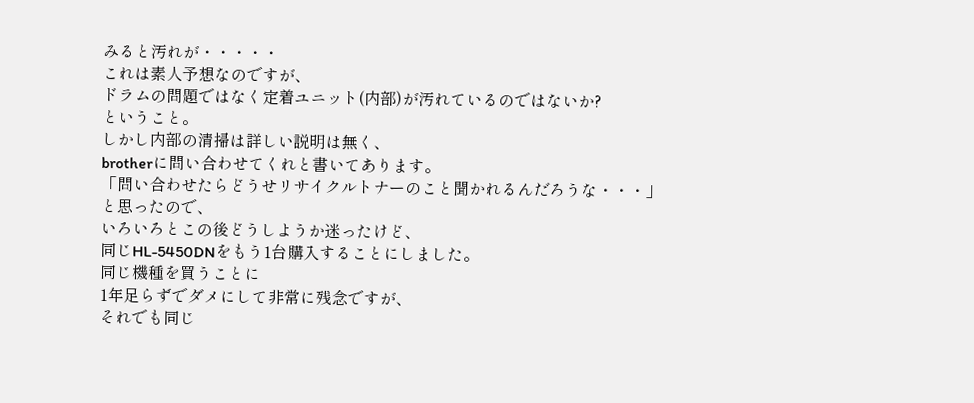みると汚れが・・・・・
これは素人予想なのですが、
ドラムの問題ではなく定着ユニット(内部)が汚れているのではないか?
ということ。
しかし内部の清掃は詳しい説明は無く、
brotherに問い合わせてくれと書いてあります。
「問い合わせたらどうせリサイクルトナーのこと聞かれるんだろうな・・・」
と思ったので、
いろいろとこの後どうしようか迷ったけど、
同じHL-5450DNをもう1台購入することにしました。
同じ機種を買うことに
1年足らずでダメにして非常に残念ですが、
それでも同じ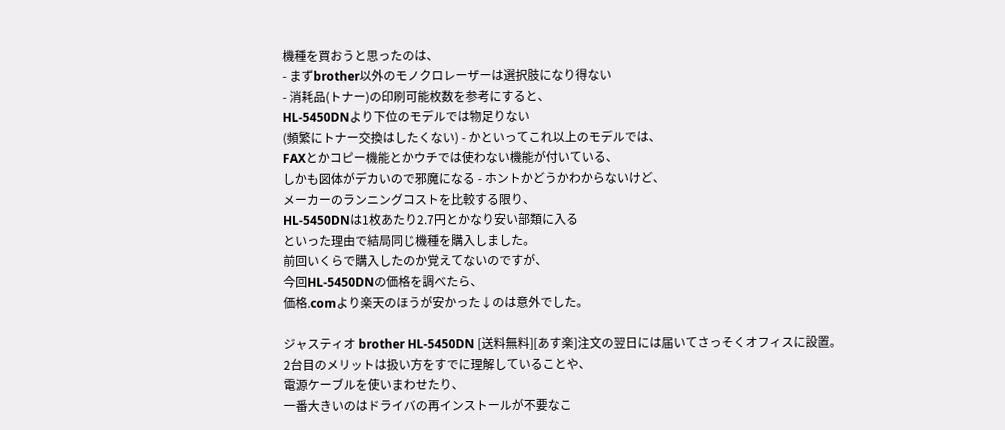機種を買おうと思ったのは、
- まずbrother以外のモノクロレーザーは選択肢になり得ない
- 消耗品(トナー)の印刷可能枚数を参考にすると、
HL-5450DNより下位のモデルでは物足りない
(頻繁にトナー交換はしたくない) - かといってこれ以上のモデルでは、
FAXとかコピー機能とかウチでは使わない機能が付いている、
しかも図体がデカいので邪魔になる - ホントかどうかわからないけど、
メーカーのランニングコストを比較する限り、
HL-5450DNは1枚あたり2.7円とかなり安い部類に入る
といった理由で結局同じ機種を購入しました。
前回いくらで購入したのか覚えてないのですが、
今回HL-5450DNの価格を調べたら、
価格.comより楽天のほうが安かった↓のは意外でした。

ジャスティオ brother HL-5450DN [送料無料][あす楽]注文の翌日には届いてさっそくオフィスに設置。
2台目のメリットは扱い方をすでに理解していることや、
電源ケーブルを使いまわせたり、
一番大きいのはドライバの再インストールが不要なこ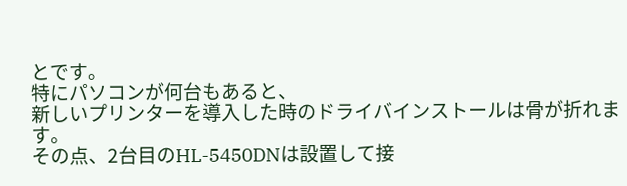とです。
特にパソコンが何台もあると、
新しいプリンターを導入した時のドライバインストールは骨が折れます。
その点、2台目のHL-5450DNは設置して接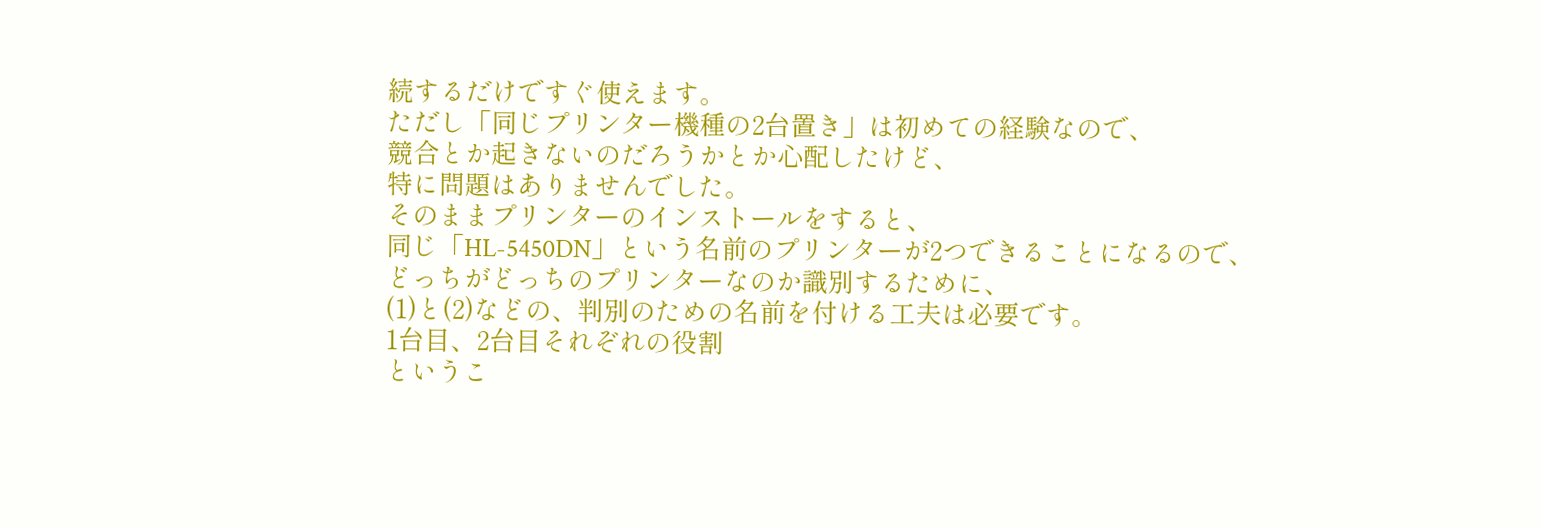続するだけですぐ使えます。
ただし「同じプリンター機種の2台置き」は初めての経験なので、
競合とか起きないのだろうかとか心配したけど、
特に問題はありませんでした。
そのままプリンターのインストールをすると、
同じ「HL-5450DN」という名前のプリンターが2つできることになるので、
どっちがどっちのプリンターなのか識別するために、
(1)と(2)などの、判別のための名前を付ける工夫は必要です。
1台目、2台目それぞれの役割
というこ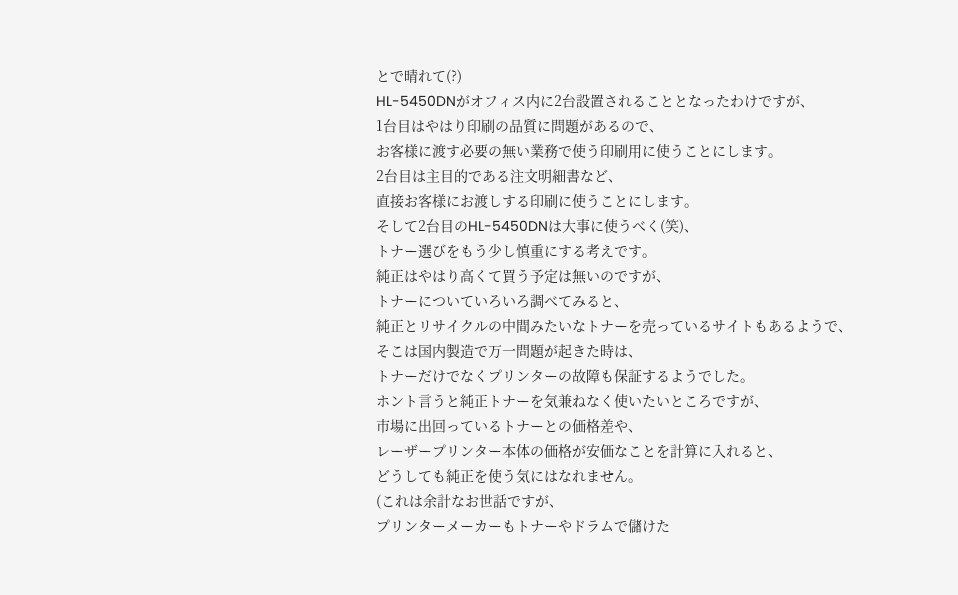とで晴れて(?)
HL-5450DNがオフィス内に2台設置されることとなったわけですが、
1台目はやはり印刷の品質に問題があるので、
お客様に渡す必要の無い業務で使う印刷用に使うことにします。
2台目は主目的である注文明細書など、
直接お客様にお渡しする印刷に使うことにします。
そして2台目のHL-5450DNは大事に使うべく(笑)、
トナー選びをもう少し慎重にする考えです。
純正はやはり高くて買う予定は無いのですが、
トナーについていろいろ調べてみると、
純正とリサイクルの中間みたいなトナーを売っているサイトもあるようで、
そこは国内製造で万一問題が起きた時は、
トナーだけでなくプリンターの故障も保証するようでした。
ホント言うと純正トナーを気兼ねなく使いたいところですが、
市場に出回っているトナーとの価格差や、
レーザープリンター本体の価格が安価なことを計算に入れると、
どうしても純正を使う気にはなれません。
(これは余計なお世話ですが、
プリンターメーカーもトナーやドラムで儲けた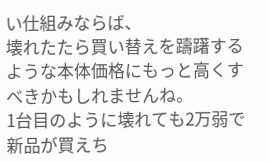い仕組みならば、
壊れたたら買い替えを躊躇するような本体価格にもっと高くすべきかもしれませんね。
1台目のように壊れても2万弱で新品が買えち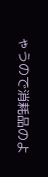ゃうので消耗品のよ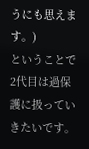うにも思えます。)
ということで2代目は過保護に扱っていきたいです。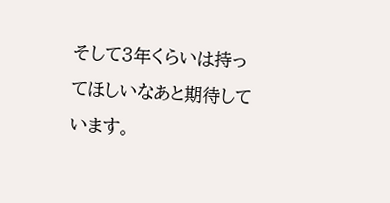そして3年くらいは持ってほしいなあと期待しています。